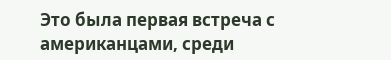Это была первая встреча с американцами, среди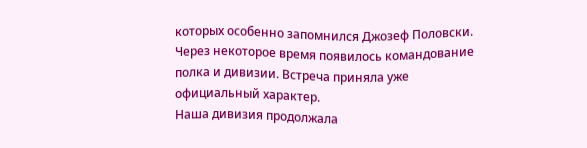которых особенно запомнился Джозеф Половски. Через некоторое время появилось командование полка и дивизии. Встреча приняла уже официальный характер.
Наша дивизия продолжала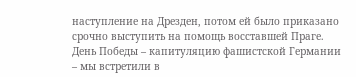наступление на Дрезден, потом ей было приказано срочно выступить на помощь восставшей Праге. День Победы – капитуляцию фашистской Германии – мы встретили в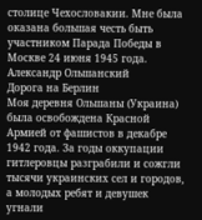столице Чехословакии. Мне была оказана большая честь быть участником Парада Победы в Москве 24 июня 1945 года.
Александр Ольшанский
Дорога на Берлин
Моя деревня Ольшаны (Украина) была освобождена Красной Армией от фашистов в декабре 1942 года. За годы оккупации гитлеровцы разграбили и сожгли тысячи украинских сел и городов, а молодых ребят и девушек угнали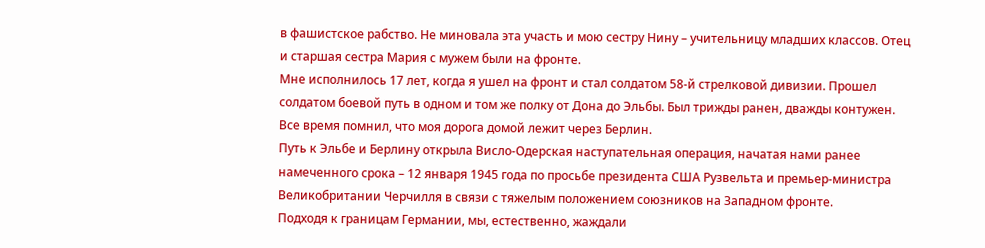в фашистское рабство. Не миновала эта участь и мою сестру Нину – учительницу младших классов. Отец и старшая сестра Мария с мужем были на фронте.
Мне исполнилось 17 лет, когда я ушел на фронт и стал солдатом 58-й стрелковой дивизии. Прошел солдатом боевой путь в одном и том же полку от Дона до Эльбы. Был трижды ранен, дважды контужен. Все время помнил, что моя дорога домой лежит через Берлин.
Путь к Эльбе и Берлину открыла Висло-Одерская наступательная операция, начатая нами ранее намеченного срока – 12 января 1945 года по просьбе президента США Рузвельта и премьер-министра Великобритании Черчилля в связи с тяжелым положением союзников на Западном фронте.
Подходя к границам Германии, мы, естественно, жаждали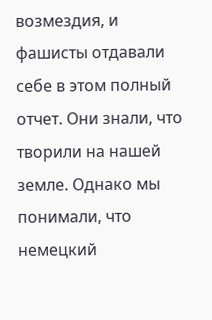возмездия, и фашисты отдавали себе в этом полный отчет. Они знали, что творили на нашей земле. Однако мы понимали, что немецкий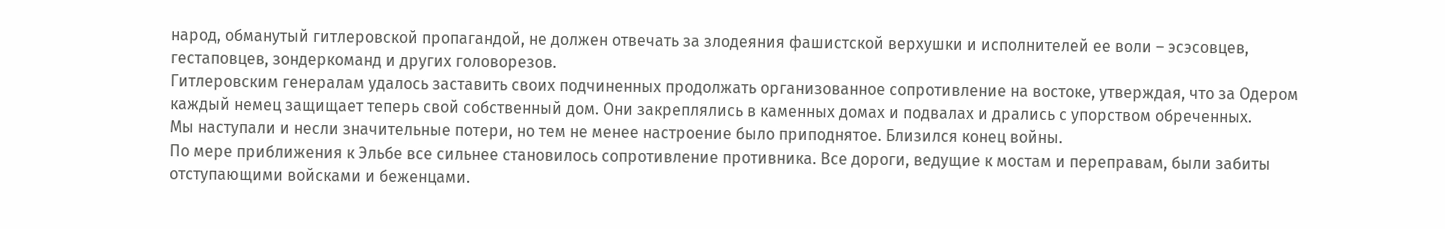народ, обманутый гитлеровской пропагандой, не должен отвечать за злодеяния фашистской верхушки и исполнителей ее воли – эсэсовцев, гестаповцев, зондеркоманд и других головорезов.
Гитлеровским генералам удалось заставить своих подчиненных продолжать организованное сопротивление на востоке, утверждая, что за Одером каждый немец защищает теперь свой собственный дом. Они закреплялись в каменных домах и подвалах и дрались с упорством обреченных.
Мы наступали и несли значительные потери, но тем не менее настроение было приподнятое. Близился конец войны.
По мере приближения к Эльбе все сильнее становилось сопротивление противника. Все дороги, ведущие к мостам и переправам, были забиты отступающими войсками и беженцами.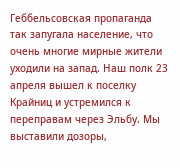Геббельсовская пропаганда так запугала население, что очень многие мирные жители уходили на запад. Наш полк 23 апреля вышел к поселку Крайниц и устремился к переправам через Эльбу. Мы выставили дозоры,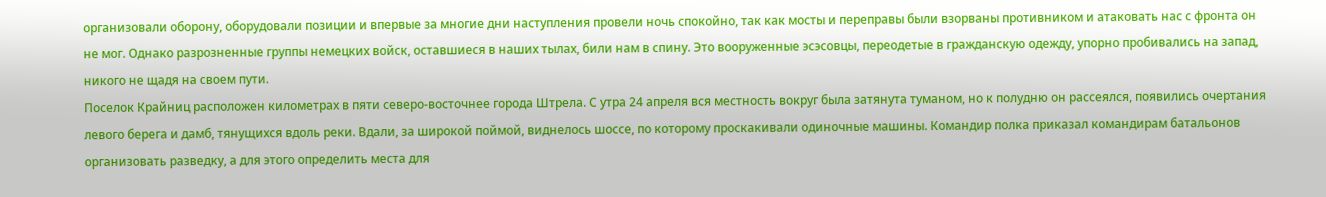организовали оборону, оборудовали позиции и впервые за многие дни наступления провели ночь спокойно, так как мосты и переправы были взорваны противником и атаковать нас с фронта он не мог. Однако разрозненные группы немецких войск, оставшиеся в наших тылах, били нам в спину. Это вооруженные эсэсовцы, переодетые в гражданскую одежду, упорно пробивались на запад, никого не щадя на своем пути.
Поселок Крайниц расположен километрах в пяти северо-восточнее города Штрела. С утра 24 апреля вся местность вокруг была затянута туманом, но к полудню он рассеялся, появились очертания левого берега и дамб, тянущихся вдоль реки. Вдали, за широкой поймой, виднелось шоссе, по которому проскакивали одиночные машины. Командир полка приказал командирам батальонов организовать разведку, а для этого определить места для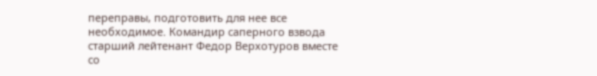переправы, подготовить для нее все необходимое. Командир саперного взвода старший лейтенант Федор Верхотуров вместе со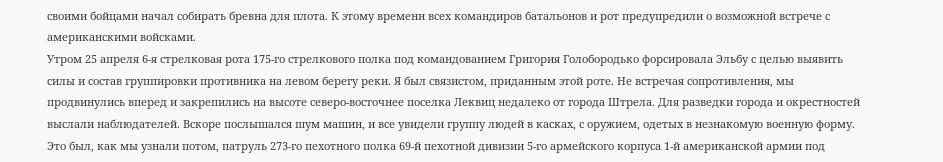своими бойцами начал собирать бревна для плота. К этому времени всех командиров батальонов и рот предупредили о возможной встрече с американскими войсками.
Утром 25 апреля 6-я стрелковая рота 175-го стрелкового полка под командованием Григория Голобородько форсировала Эльбу с целью выявить силы и состав группировки противника на левом берегу реки. Я был связистом, приданным этой роте. Не встречая сопротивления, мы продвинулись вперед и закрепились на высоте северо-восточнее поселка Леквиц недалеко от города Штрела. Для разведки города и окрестностей выслали наблюдателей. Вскоре послышался шум машин, и все увидели группу людей в касках, с оружием, одетых в незнакомую военную форму. Это был, как мы узнали потом, патруль 273-го пехотного полка 69-й пехотной дивизии 5-го армейского корпуса 1-й американской армии под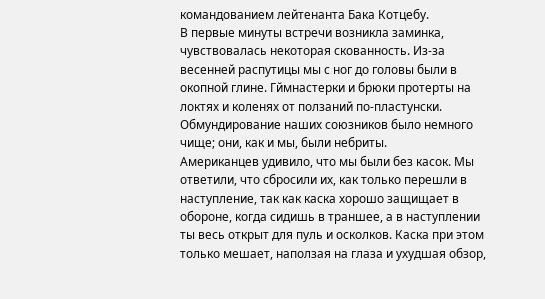командованием лейтенанта Бака Котцебу.
В первые минуты встречи возникла заминка, чувствовалась некоторая скованность. Из-за весенней распутицы мы с ног до головы были в окопной глине. Гймнастерки и брюки протерты на локтях и коленях от ползаний по-пластунски. Обмундирование наших союзников было немного чище; они, как и мы, были небриты.
Американцев удивило, что мы были без касок. Мы ответили, что сбросили их, как только перешли в наступление, так как каска хорошо защищает в обороне, когда сидишь в траншее, а в наступлении ты весь открыт для пуль и осколков. Каска при этом только мешает, наползая на глаза и ухудшая обзор,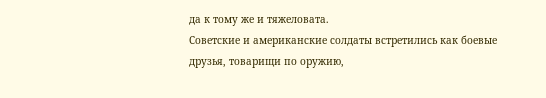да к тому же и тяжеловата.
Советские и американские солдаты встретились как боевые друзья, товарищи по оружию,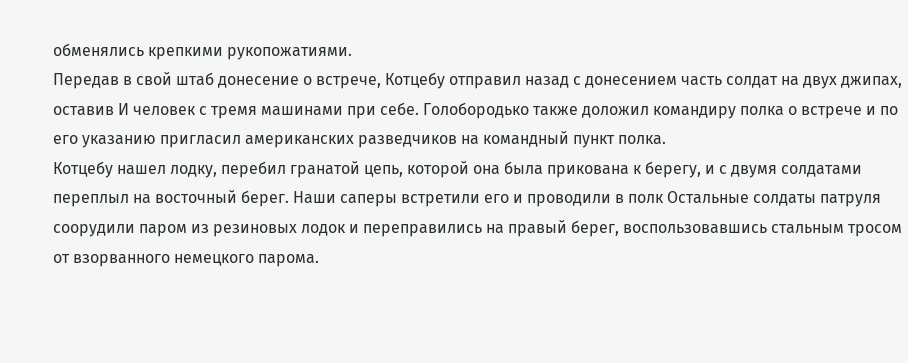обменялись крепкими рукопожатиями.
Передав в свой штаб донесение о встрече, Котцебу отправил назад с донесением часть солдат на двух джипах, оставив И человек с тремя машинами при себе. Голобородько также доложил командиру полка о встрече и по его указанию пригласил американских разведчиков на командный пункт полка.
Котцебу нашел лодку, перебил гранатой цепь, которой она была прикована к берегу, и с двумя солдатами переплыл на восточный берег. Наши саперы встретили его и проводили в полк Остальные солдаты патруля соорудили паром из резиновых лодок и переправились на правый берег, воспользовавшись стальным тросом от взорванного немецкого парома.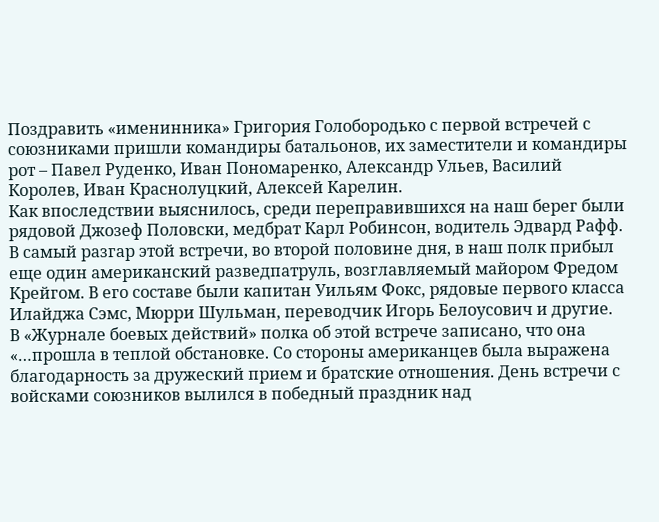Поздравить «именинника» Григория Голобородько с первой встречей с союзниками пришли командиры батальонов, их заместители и командиры рот – Павел Руденко, Иван Пономаренко, Александр Ульев, Василий Королев, Иван Краснолуцкий, Алексей Карелин.
Как впоследствии выяснилось, среди переправившихся на наш берег были рядовой Джозеф Половски, медбрат Карл Робинсон, водитель Эдвард Рафф.
В самый разгар этой встречи, во второй половине дня, в наш полк прибыл еще один американский разведпатруль, возглавляемый майором Фредом Крейгом. В его составе были капитан Уильям Фокс, рядовые первого класса Илайджа Сэмс, Мюрри Шульман, переводчик Игорь Белоусович и другие.
В «Журнале боевых действий» полка об этой встрече записано, что она «…прошла в теплой обстановке. Со стороны американцев была выражена благодарность за дружеский прием и братские отношения. День встречи с войсками союзников вылился в победный праздник над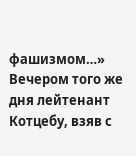фашизмом…»
Вечером того же дня лейтенант Котцебу, взяв с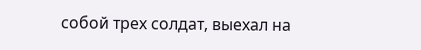собой трех солдат, выехал на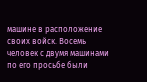машине в расположение своих войск. Восемь человек с двумя машинами по его просьбе были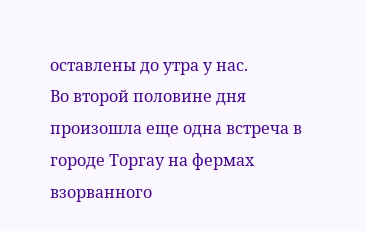оставлены до утра у нас.
Во второй половине дня произошла еще одна встреча в городе Торгау на фермах взорванного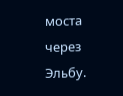моста через Эльбу.